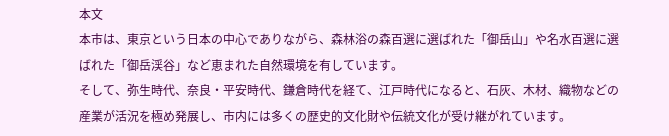本文
本市は、東京という日本の中心でありながら、森林浴の森百選に選ばれた「御岳山」や名水百選に選ばれた「御岳渓谷」など恵まれた自然環境を有しています。
そして、弥生時代、奈良・平安時代、鎌倉時代を経て、江戸時代になると、石灰、木材、織物などの産業が活況を極め発展し、市内には多くの歴史的文化財や伝統文化が受け継がれています。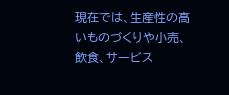現在では、生産性の高いものづくりや小売、飲食、サービス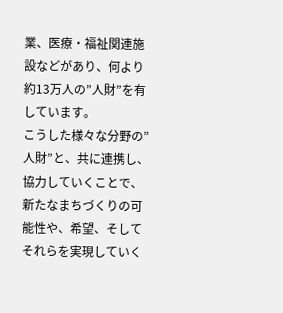業、医療・福祉関連施設などがあり、何より約13万人の”人財”を有しています。
こうした様々な分野の”人財”と、共に連携し、協力していくことで、新たなまちづくりの可能性や、希望、そしてそれらを実現していく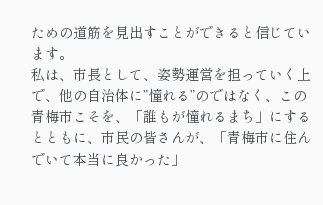ための道筋を見出すことができると信じています。
私は、市長として、姿勢運営を担っていく上で、他の自治体に”憧れる”のではなく、この青梅市こそを、「誰もが憧れるまち」にするとともに、市民の皆さんが、「青梅市に住んでいて本当に良かった」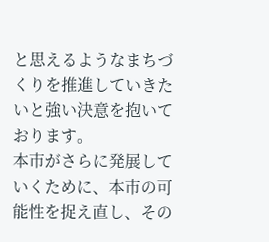と思えるようなまちづくりを推進していきたいと強い決意を抱いております。
本市がさらに発展していくために、本市の可能性を捉え直し、その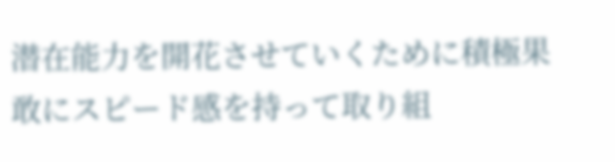潜在能力を開花させていくために積極果敢にスピード感を持って取り組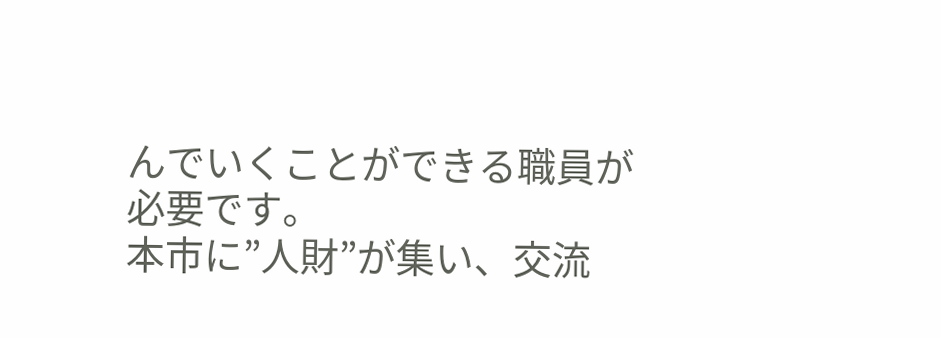んでいくことができる職員が必要です。
本市に”人財”が集い、交流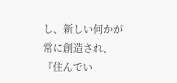し、新しい何かが常に創造され、『住んでい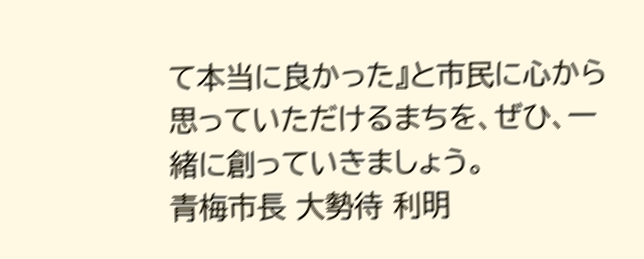て本当に良かった』と市民に心から思っていただけるまちを、ぜひ、一緒に創っていきましょう。
青梅市長 大勢待 利明